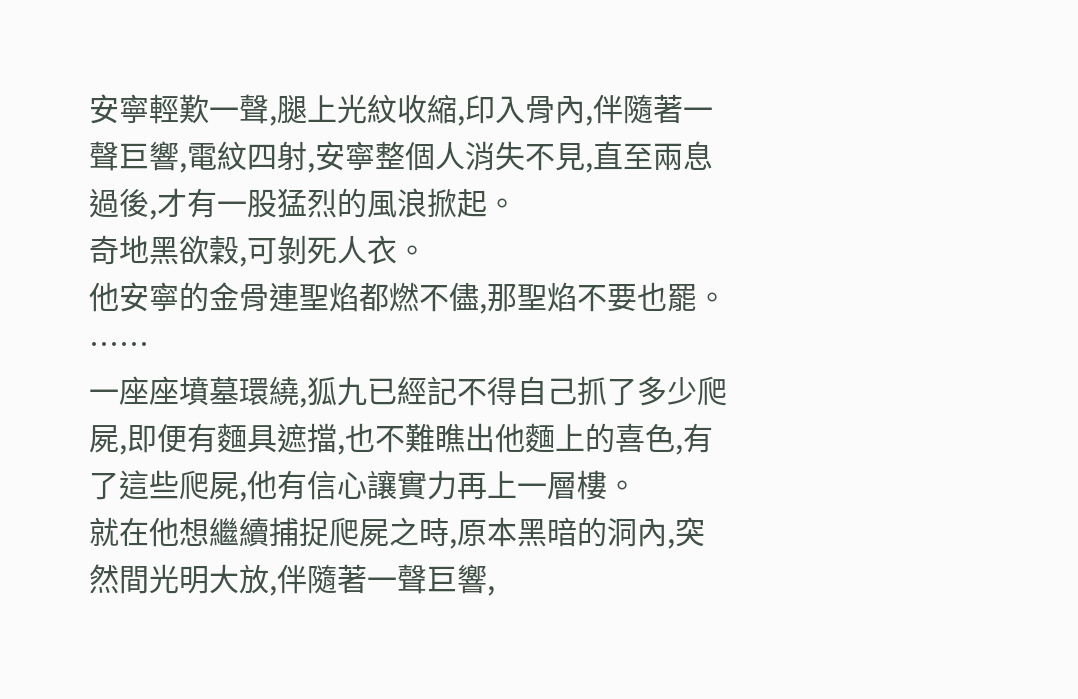安寧輕歎一聲,腿上光紋收縮,印入骨內,伴隨著一聲巨響,電紋四射,安寧整個人消失不見,直至兩息過後,才有一股猛烈的風浪掀起。
奇地黑欲穀,可剝死人衣。
他安寧的金骨連聖焰都燃不儘,那聖焰不要也罷。
……
一座座墳墓環繞,狐九已經記不得自己抓了多少爬屍,即便有麵具遮擋,也不難瞧出他麵上的喜色,有了這些爬屍,他有信心讓實力再上一層樓。
就在他想繼續捕捉爬屍之時,原本黑暗的洞內,突然間光明大放,伴隨著一聲巨響,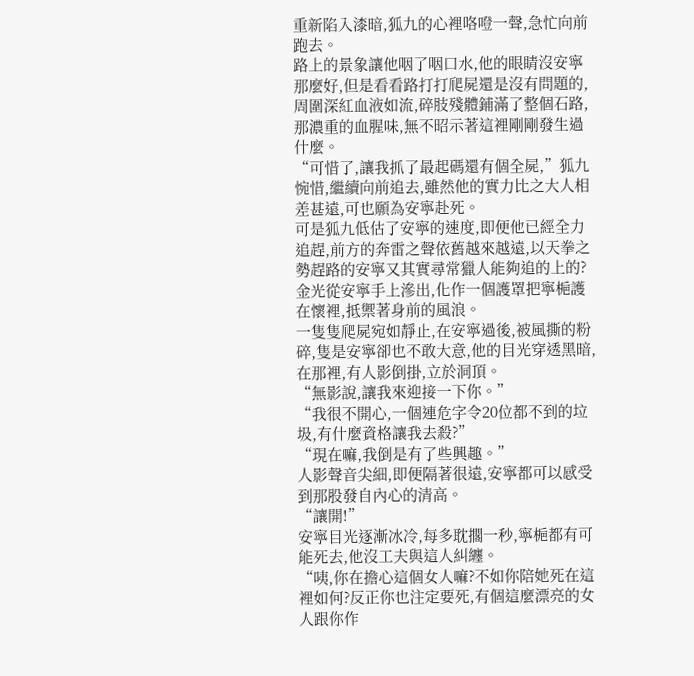重新陷入漆暗,狐九的心裡咯噔一聲,急忙向前跑去。
路上的景象讓他咽了咽口水,他的眼睛沒安寧那麼好,但是看看路打打爬屍還是沒有問題的,周圍深紅血液如流,碎肢殘體鋪滿了整個石路,那濃重的血腥味,無不昭示著這裡剛剛發生過什麼。
“可惜了,讓我抓了最起碼還有個全屍,”狐九惋惜,繼續向前追去,雖然他的實力比之大人相差甚遠,可也願為安寧赴死。
可是狐九低估了安寧的速度,即便他已經全力追趕,前方的奔雷之聲依舊越來越遠,以天拳之勢趕路的安寧又其實尋常獵人能夠追的上的?
金光從安寧手上滲出,化作一個護罩把寧梔護在懷裡,抵禦著身前的風浪。
一隻隻爬屍宛如靜止,在安寧過後,被風撕的粉碎,隻是安寧卻也不敢大意,他的目光穿透黑暗,在那裡,有人影倒掛,立於洞頂。
“無影說,讓我來迎接一下你。”
“我很不開心,一個連危字令20位都不到的垃圾,有什麼資格讓我去殺?”
“現在嘛,我倒是有了些興趣。”
人影聲音尖細,即便隔著很遠,安寧都可以感受到那股發自內心的清高。
“讓開!”
安寧目光逐漸冰冷,每多耽擱一秒,寧梔都有可能死去,他沒工夫與這人糾纏。
“咦,你在擔心這個女人嘛?不如你陪她死在這裡如何?反正你也注定要死,有個這麼漂亮的女人跟你作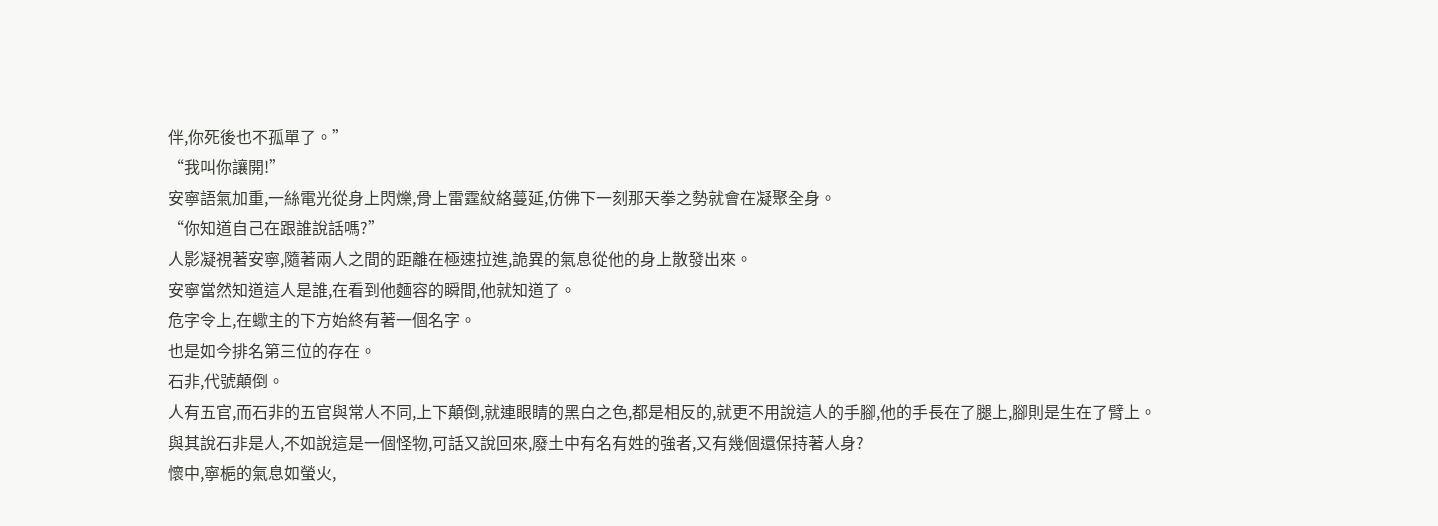伴,你死後也不孤單了。”
“我叫你讓開!”
安寧語氣加重,一絲電光從身上閃爍,骨上雷霆紋絡蔓延,仿佛下一刻那天拳之勢就會在凝聚全身。
“你知道自己在跟誰說話嗎?”
人影凝視著安寧,隨著兩人之間的距離在極速拉進,詭異的氣息從他的身上散發出來。
安寧當然知道這人是誰,在看到他麵容的瞬間,他就知道了。
危字令上,在蠍主的下方始終有著一個名字。
也是如今排名第三位的存在。
石非,代號顛倒。
人有五官,而石非的五官與常人不同,上下顛倒,就連眼睛的黑白之色,都是相反的,就更不用說這人的手腳,他的手長在了腿上,腳則是生在了臂上。
與其說石非是人,不如說這是一個怪物,可話又說回來,廢土中有名有姓的強者,又有幾個還保持著人身?
懷中,寧梔的氣息如螢火,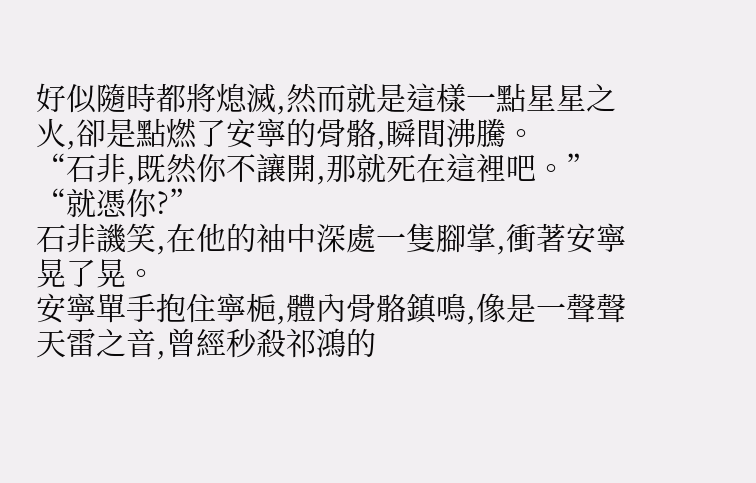好似隨時都將熄滅,然而就是這樣一點星星之火,卻是點燃了安寧的骨骼,瞬間沸騰。
“石非,既然你不讓開,那就死在這裡吧。”
“就憑你?”
石非譏笑,在他的袖中深處一隻腳掌,衝著安寧晃了晃。
安寧單手抱住寧梔,體內骨骼鎮鳴,像是一聲聲天雷之音,曾經秒殺祁鴻的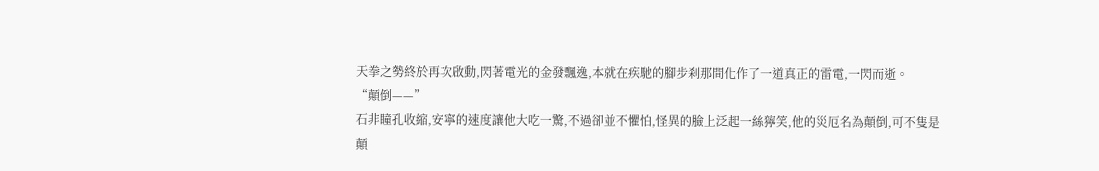天拳之勢終於再次啟動,閃著電光的金發飄逸,本就在疾馳的腳步刹那間化作了一道真正的雷電,一閃而逝。
“顛倒——”
石非瞳孔收縮,安寧的速度讓他大吃一驚,不過卻並不懼怕,怪異的臉上泛起一絲獰笑,他的災厄名為顛倒,可不隻是顛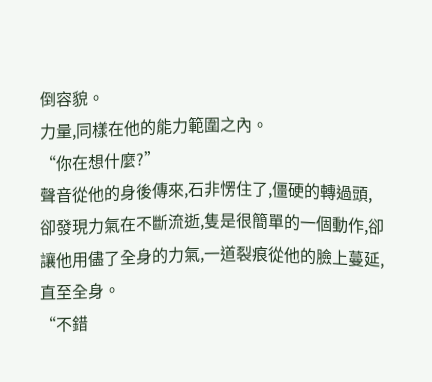倒容貌。
力量,同樣在他的能力範圍之內。
“你在想什麼?”
聲音從他的身後傳來,石非愣住了,僵硬的轉過頭,卻發現力氣在不斷流逝,隻是很簡單的一個動作,卻讓他用儘了全身的力氣,一道裂痕從他的臉上蔓延,直至全身。
“不錯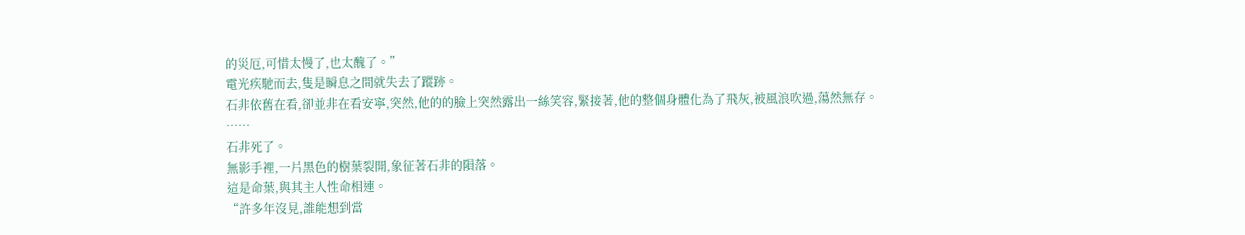的災厄,可惜太慢了,也太醜了。”
電光疾馳而去,隻是瞬息之間就失去了蹤跡。
石非依舊在看,卻並非在看安寧,突然,他的的臉上突然露出一絲笑容,緊接著,他的整個身體化為了飛灰,被風浪吹過,蕩然無存。
……
石非死了。
無影手裡,一片黑色的樹葉裂開,象征著石非的隕落。
這是命葉,與其主人性命相連。
“許多年沒見,誰能想到當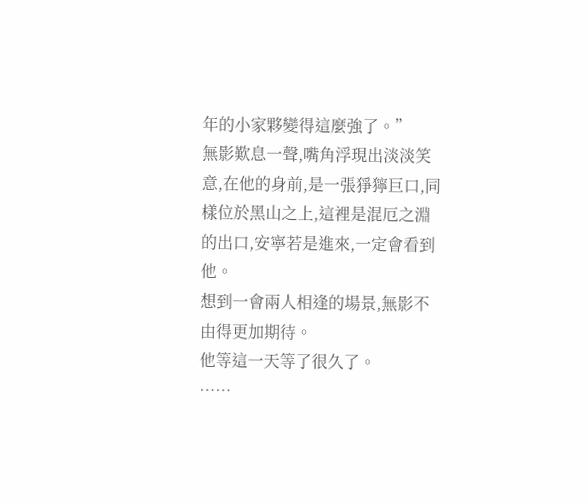年的小家夥變得這麼強了。”
無影歎息一聲,嘴角浮現出淡淡笑意,在他的身前,是一張猙獰巨口,同樣位於黑山之上,這裡是混厄之淵的出口,安寧若是進來,一定會看到他。
想到一會兩人相逢的場景,無影不由得更加期待。
他等這一天等了很久了。
……